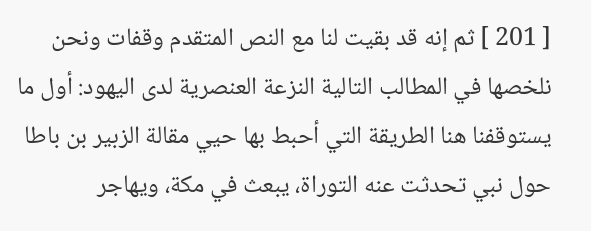[ 201 ] ثم إنه قد بقيت لنا مع النص المتقدم وقفات ونحن نلخصها في المطالب التالية النزعة العنصرية لدى اليهود: أول ما يستوقفنا هنا الطريقة التي أحبط بها حيي مقالة الزبير بن باطا حول نبي تحدثت عنه التوراة، يبعث في مكة، ويهاجر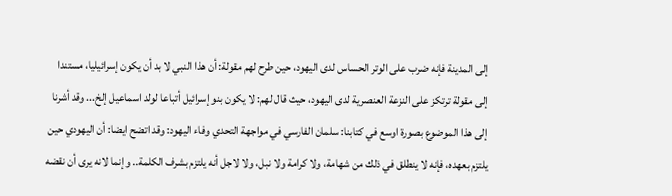إلى المدينة فإنه ضرب على الوتر الحساس لدى اليهود، حين طرح لهم مقولة: أن هذا النبي لا بد أن يكون إسرائيليا، مستندا إلى مقولة ترتكز على النزعة العنصرية لدى اليهود، حيث قال لهم: لا يكون بنو إسرائيل أتباعا لولد اسماعيل إلخ... وقد أشرنا إلى هذا الموضوع بصورة اوسع في كتابنا: سلمان الفارسي في مواجهة التحدي وفاء اليهود: وقد اتضح ايضا: أن اليهودي حين يلتزم بعهده، فإنه لا ينطلق في ذلك من شهامة، ولا كرامة ولا نبل، ولا لاجل أنه يلتزم بشرف الكلمة.. وإنما لانه يرى أن نقضه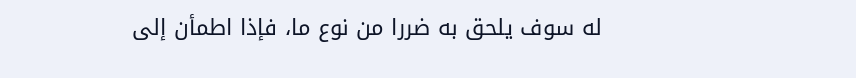له سوف يلحق به ضررا من نوع ما، فإذا اطمأن إلى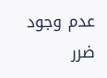عدم وجود ضرر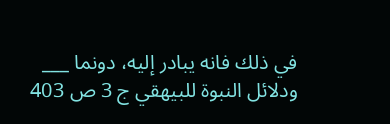في ذلك فانه يبادر إليه، دونما ___ ودلائل النبوة للبيهقي ج 3 ص 403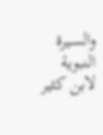والسيرة النبوية لابن كثير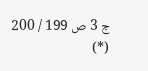ج 3 ص 199 / 200 (*)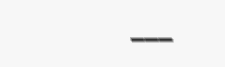___